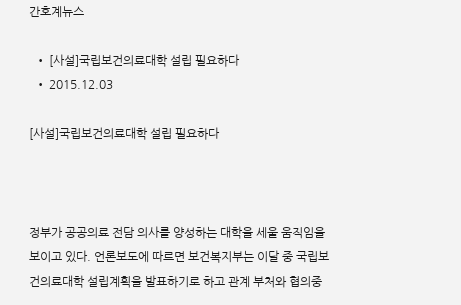간호계뉴스

  • [사설]국립보건의료대학 설립 필요하다
  • 2015.12.03

[사설]국립보건의료대학 설립 필요하다



정부가 공공의료 전담 의사를 양성하는 대학을 세울 움직임을 보이고 있다. 언론보도에 따르면 보건복지부는 이달 중 국립보건의료대학 설립계획을 발표하기로 하고 관계 부처와 협의중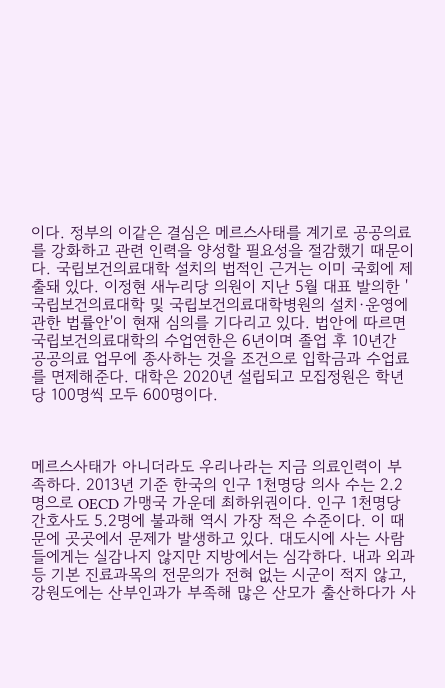이다. 정부의 이같은 결심은 메르스사태를 계기로 공공의료를 강화하고 관련 인력을 양성할 필요성을 절감했기 때문이다. 국립보건의료대학 설치의 법적인 근거는 이미 국회에 제출돼 있다. 이정현 새누리당 의원이 지난 5월 대표 발의한 '국립보건의료대학 및 국립보건의료대학병원의 설치·운영에 관한 법률안'이 현재 심의를 기다리고 있다. 법안에 따르면 국립보건의료대학의 수업연한은 6년이며 졸업 후 10년간 공공의료 업무에 종사하는 것을 조건으로 입학금과 수업료를 면제해준다. 대학은 2020년 설립되고 모집정원은 학년당 100명씩 모두 600명이다.



메르스사태가 아니더라도 우리나라는 지금 의료인력이 부족하다. 2013년 기준 한국의 인구 1천명당 의사 수는 2.2명으로 OECD 가맹국 가운데 최하위권이다. 인구 1천명당 간호사도 5.2명에 불과해 역시 가장 적은 수준이다. 이 때문에 곳곳에서 문제가 발생하고 있다. 대도시에 사는 사람들에게는 실감나지 않지만 지방에서는 심각하다. 내과 외과 등 기본 진료과목의 전문의가 전혀 없는 시군이 적지 않고, 강원도에는 산부인과가 부족해 많은 산모가 출산하다가 사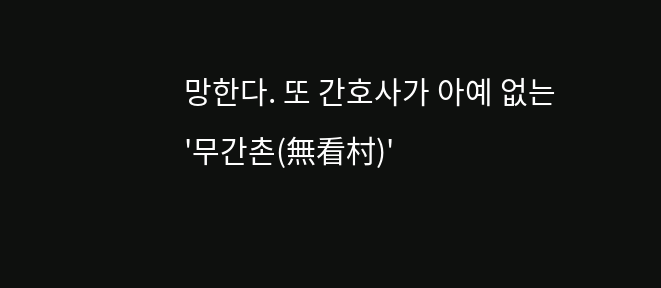망한다. 또 간호사가 아예 없는 '무간촌(無看村)'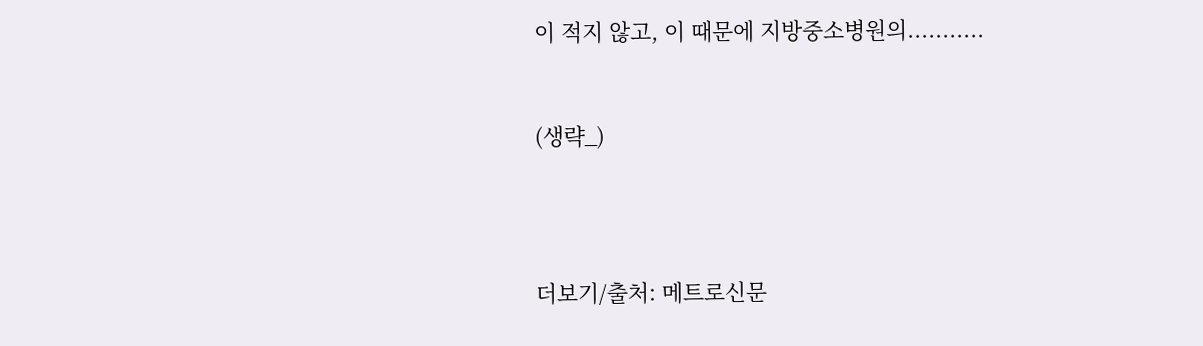이 적지 않고, 이 때문에 지방중소병원의...........



(생략_)





더보기/출처: 메트로신문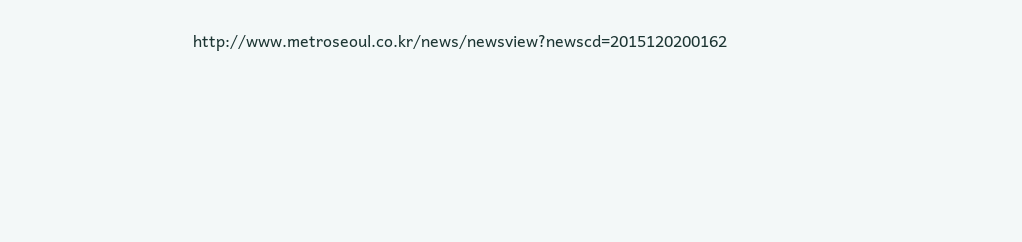http://www.metroseoul.co.kr/news/newsview?newscd=2015120200162